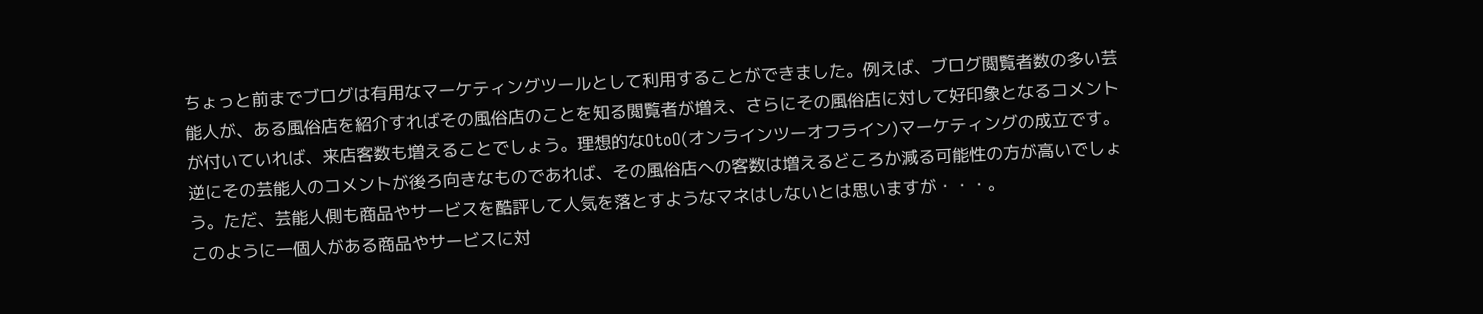ちょっと前までブログは有用なマーケティングツールとして利用することができました。例えば、ブログ閲覧者数の多い芸能人が、ある風俗店を紹介すればその風俗店のことを知る閲覧者が増え、さらにその風俗店に対して好印象となるコメントが付いていれば、来店客数も増えることでしょう。理想的なOtoO(オンラインツーオフライン)マーケティングの成立です。逆にその芸能人のコメントが後ろ向きなものであれば、その風俗店への客数は増えるどころか減る可能性の方が高いでしょう。ただ、芸能人側も商品やサービスを酷評して人気を落とすようなマネはしないとは思いますが・・・。
このように一個人がある商品やサービスに対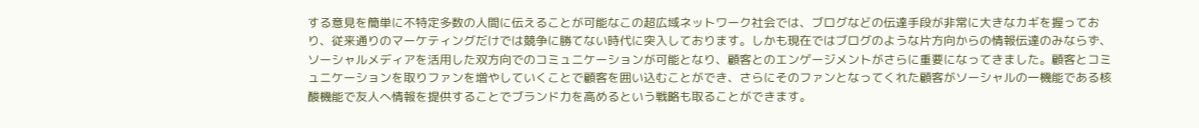する意見を簡単に不特定多数の人間に伝えることが可能なこの超広域ネットワーク社会では、ブログなどの伝達手段が非常に大きなカギを握っており、従来通りのマーケティングだけでは競争に勝てない時代に突入しております。しかも現在ではブログのような片方向からの情報伝達のみならず、ソーシャルメディアを活用した双方向でのコミュニケーションが可能となり、顧客とのエンゲージメントがさらに重要になってきました。顧客とコミュニケーションを取りファンを増やしていくことで顧客を囲い込むことができ、さらにそのファンとなってくれた顧客がソーシャルの一機能である核酸機能で友人へ情報を提供することでブランド力を高めるという戦略も取ることができます。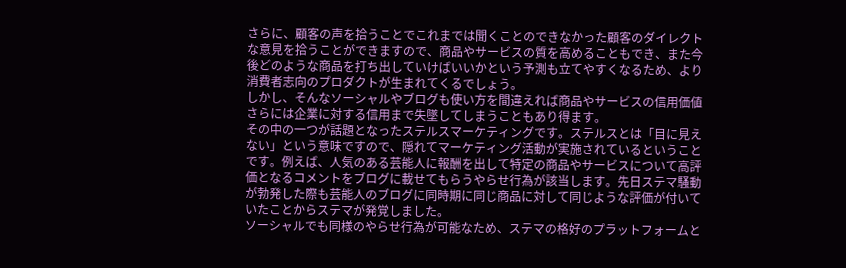さらに、顧客の声を拾うことでこれまでは聞くことのできなかった顧客のダイレクトな意見を拾うことができますので、商品やサービスの質を高めることもでき、また今後どのような商品を打ち出していけばいいかという予測も立てやすくなるため、より消費者志向のプロダクトが生まれてくるでしょう。
しかし、そんなソーシャルやブログも使い方を間違えれば商品やサービスの信用価値さらには企業に対する信用まで失墜してしまうこともあり得ます。
その中の一つが話題となったステルスマーケティングです。ステルスとは「目に見えない」という意味ですので、隠れてマーケティング活動が実施されているということです。例えば、人気のある芸能人に報酬を出して特定の商品やサービスについて高評価となるコメントをブログに載せてもらうやらせ行為が該当します。先日ステマ騒動が勃発した際も芸能人のブログに同時期に同じ商品に対して同じような評価が付いていたことからステマが発覚しました。
ソーシャルでも同様のやらせ行為が可能なため、ステマの格好のプラットフォームと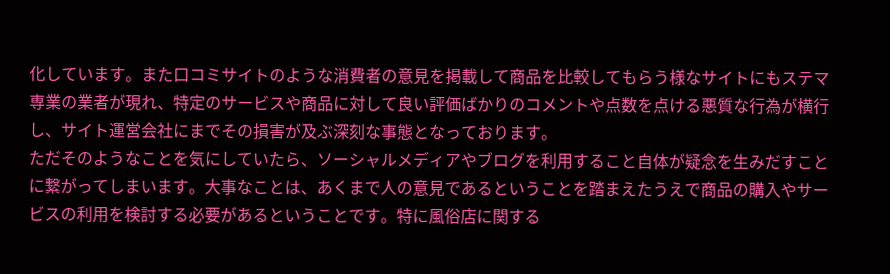化しています。また口コミサイトのような消費者の意見を掲載して商品を比較してもらう様なサイトにもステマ専業の業者が現れ、特定のサービスや商品に対して良い評価ばかりのコメントや点数を点ける悪質な行為が横行し、サイト運営会社にまでその損害が及ぶ深刻な事態となっております。
ただそのようなことを気にしていたら、ソーシャルメディアやブログを利用すること自体が疑念を生みだすことに繋がってしまいます。大事なことは、あくまで人の意見であるということを踏まえたうえで商品の購入やサービスの利用を検討する必要があるということです。特に風俗店に関する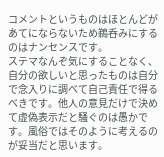コメントというものはほとんどがあてにならないため鵜呑みにするのはナンセンスです。
ステマなんぞ気にすることなく、自分の欲しいと思ったものは自分で念入りに調べて自己責任で得るべきです。他人の意見だけで決めて虚偽表示だと騒ぐのは愚かです。風俗ではそのように考えるのが妥当だと思います。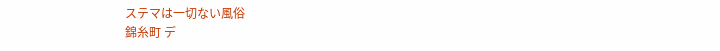ステマは一切ない風俗
錦糸町 デ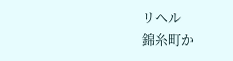リヘル
錦糸町か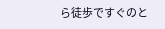ら徒歩ですぐのと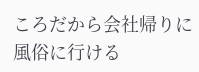ころだから会社帰りに風俗に行ける